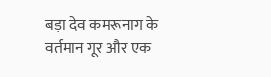बड़ा देव कमरूनाग के वर्तमान गूर और एक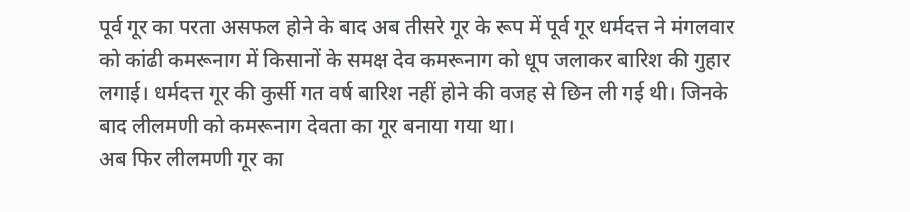पूर्व गूर का परता असफल होने के बाद अब तीसरे गूर के रूप में पूर्व गूर धर्मदत्त ने मंगलवार को कांढी कमरूनाग में किसानों के समक्ष देव कमरूनाग को धूप जलाकर बारिश की गुहार लगाई। धर्मदत्त गूर की कुर्सी गत वर्ष बारिश नहीं होने की वजह से छिन ली गई थी। जिनके बाद लीलमणी को कमरूनाग देवता का गूर बनाया गया था।
अब फिर लीलमणी गूर का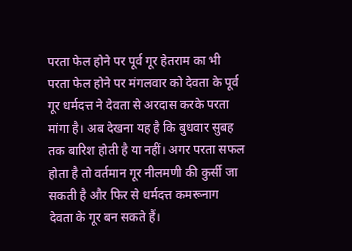परता फेल होने पर पूर्व गूर हेतराम का भी परता फेल होने पर मंगलवार को देवता के पूर्व गूर धर्मदत्त ने देवता से अरदास करके परता मांगा है। अब देखना यह है कि बुधवार सुबह तक बारिश होती है या नहीं। अगर परता सफल होता है तो वर्तमान गूर नीलमणी की कुर्सी जा सकती है और फिर से धर्मदत्त कमरूनाग देवता के गूर बन सकते हैं।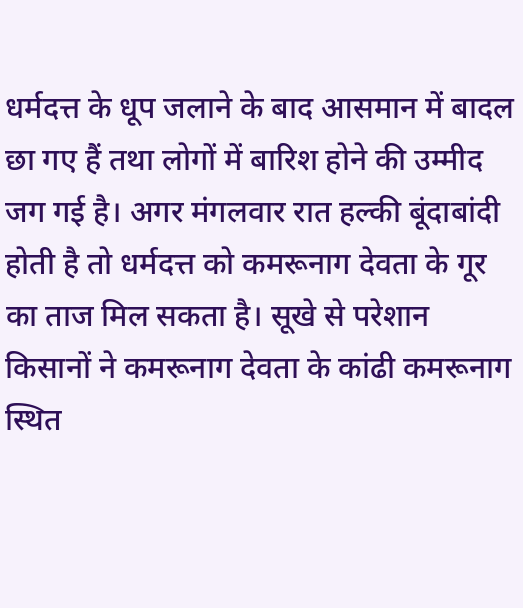धर्मदत्त के धूप जलाने के बाद आसमान में बादल छा गए हैं तथा लोगों में बारिश होने की उम्मीद जग गई है। अगर मंगलवार रात हल्की बूंदाबांदी होती है तो धर्मदत्त को कमरूनाग देवता के गूर का ताज मिल सकता है। सूखे से परेशान किसानों ने कमरूनाग देवता के कांढी कमरूनाग स्थित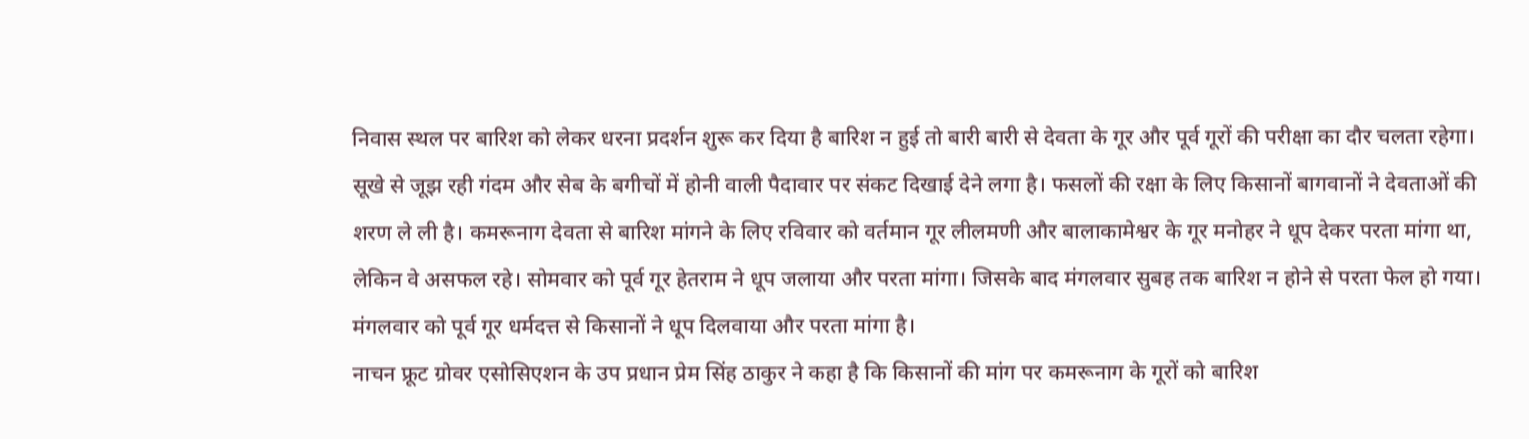निवास स्थल पर बारिश को लेकर धरना प्रदर्शन शुरू कर दिया है बारिश न हुई तो बारी बारी से देवता के गूर और पूर्व गूरों की परीक्षा का दौर चलता रहेगा।
सूखे से जूझ रही गंदम और सेब के बगीचों में होनी वाली पैदावार पर संकट दिखाई देने लगा है। फसलों की रक्षा के लिए किसानों बागवानों ने देवताओं की शरण ले ली है। कमरूनाग देवता से बारिश मांगने के लिए रविवार को वर्तमान गूर लीलमणी और बालाकामेश्वर के गूर मनोहर ने धूप देकर परता मांगा था, लेकिन वे असफल रहे। सोमवार को पूर्व गूर हेतराम ने धूप जलाया और परता मांगा। जिसके बाद मंगलवार सुबह तक बारिश न होने से परता फेल हो गया। मंगलवार को पूर्व गूर धर्मदत्त से किसानों ने धूप दिलवाया और परता मांगा है।
नाचन फ्रूट ग्रोवर एसोसिएशन के उप प्रधान प्रेम सिंह ठाकुर ने कहा है कि किसानों की मांग पर कमरूनाग के गूरों को बारिश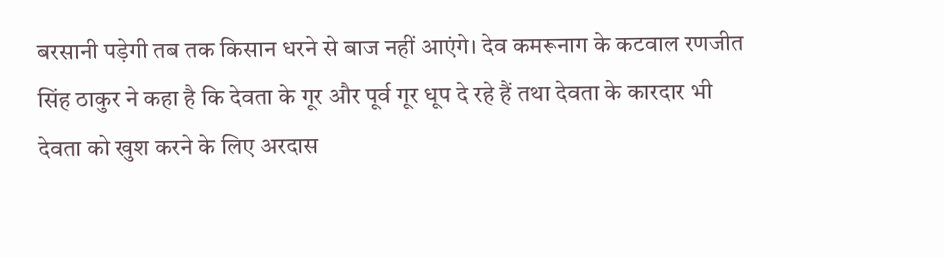बरसानी पड़ेगी तब तक किसान धरने से बाज नहीं आएंगे। देव कमरूनाग के कटवाल रणजीत सिंह ठाकुर ने कहा है कि देवता के गूर और पूर्व गूर धूप दे रहे हैं तथा देवता के कारदार भी देवता को खुश करने के लिए अरदास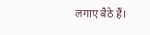लगाए बैठे हैं।